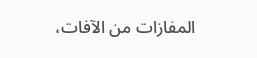المفازات من الآفات،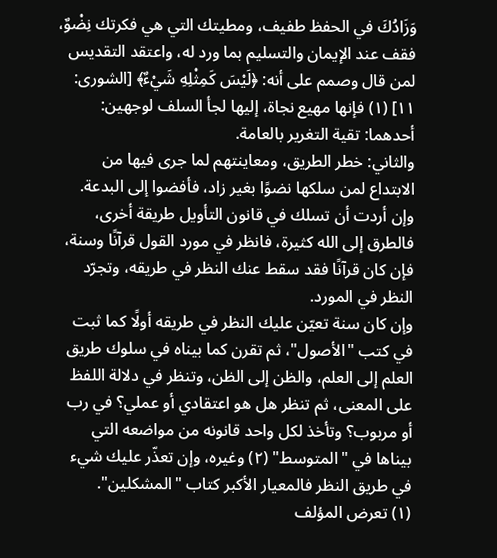وَزَادُكَ في الحفظ طفيف، ومطيتك التي هي فكرتك نِضْوٌ، فقف عند الإيمان والتسليم بما ورد له، واعتقد التقديس لمن قال وصمم على أنه: ﴿لَيْسَ كَمِثْلِهِ شَيْءٌ﴾ [الشورى: ١١] (١) فإنها مهيع نجاة، إليها لجأ السلف لوجهين:
أحدهما: تقية التغرير بالعامة.
والثاني: خطر الطريق، ومعاينتهم لما جرى فيها من الابتداع لمن سلكها نضوًا بغير زاد، فأفضوا إلى البدعة.
وإن أردت أن تسلك في قانون التأويل طريقة أخرى، فالطرق إلى الله كثيرة، فانظر في مورد القول قرآنًا وسنة، فإن كان قرآنًا فقد سقط عنك النظر في طريقه، وتجرّد النظر في المورد.
وإن كان سنة تعيّن عليك النظر في طريقه أولًا كما ثبت في كتب "الأصول"، ثم تقرن كما بيناه في سلوك طريق العلم إلى العلم، والظن إلى الظن، وتنظر في دلالة اللفظ على المعنى، ثم تنظر هل هو اعتقادي أو عملي؟ في رب أو مربوب؟ وتأخذ لكل واحد قانونه من مواضعه التي بيناها في "المتوسط" (٢) وغيره، وإن تعذّر عليك شيء في طريق النظر فالمعيار الأكبر كتاب "المشكلين".
(١) تعرض المؤلف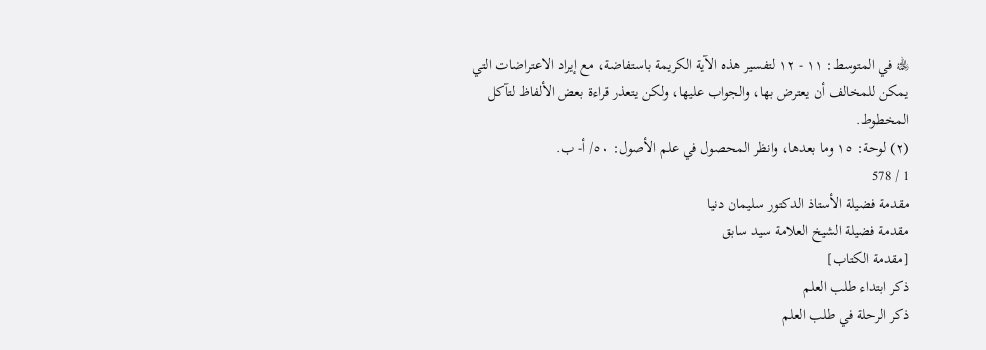﵀ في المتوسط: ١١ - ١٢ لتفسير هذه الآية الكريمة باستفاضة، مع إيراد الاعتراضات التي يمكن للمخالف أن يعترض بها، والجواب عليها، ولكن يتعذر قراءة بعض الألفاظ لتآكل المخطوط.
(٢) لوحة: ١٥ وما بعدها، وانظر المحصول في علم الأصول: ٥٠/ أ- ب.
1 / 578
مقدمة فضيلة الأستاذ الدكتور سليمان دنيا
مقدمة فضيلة الشيخ العلامة سيد سابق
[مقدمة الكتاب]
ذكر ابتداء طلب العلم
ذكر الرحلة في طلب العلم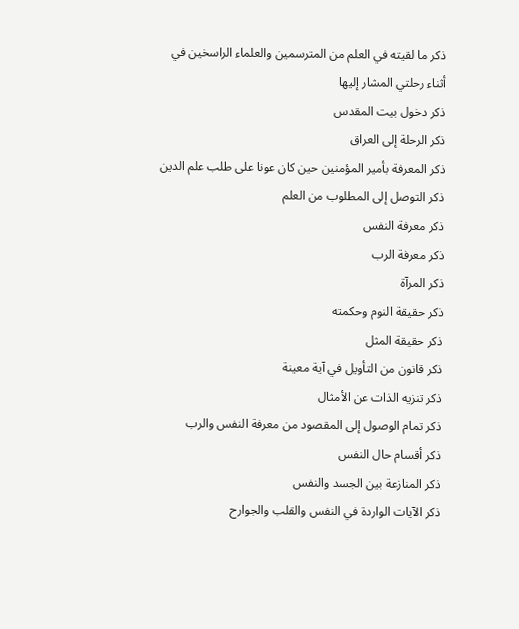ذكر ما لقيته في العلم من المترسمين والعلماء الراسخين في أثناء رحلتي المشار إليها
ذكر دخول بيت المقدس
ذكر الرحلة إلى العراق
ذكر المعرفة بأمير المؤمنين حين كان عونا على طلب علم الدين
ذكر التوصل إلى المطلوب من العلم
ذكر معرفة النفس
ذكر معرفة الرب
ذكر المرآة
ذكر حقيقة النوم وحكمته
ذكر حقيقة المثل
ذكر قانون من التأويل في آية معينة
ذكر تنزيه الذات عن الأمثال
ذكر تمام الوصول إلى المقصود من معرفة النفس والرب
ذكر أقسام حال النفس
ذكر المنازعة بين الجسد والنفس
ذكر الآيات الواردة في النفس والقلب والجوارح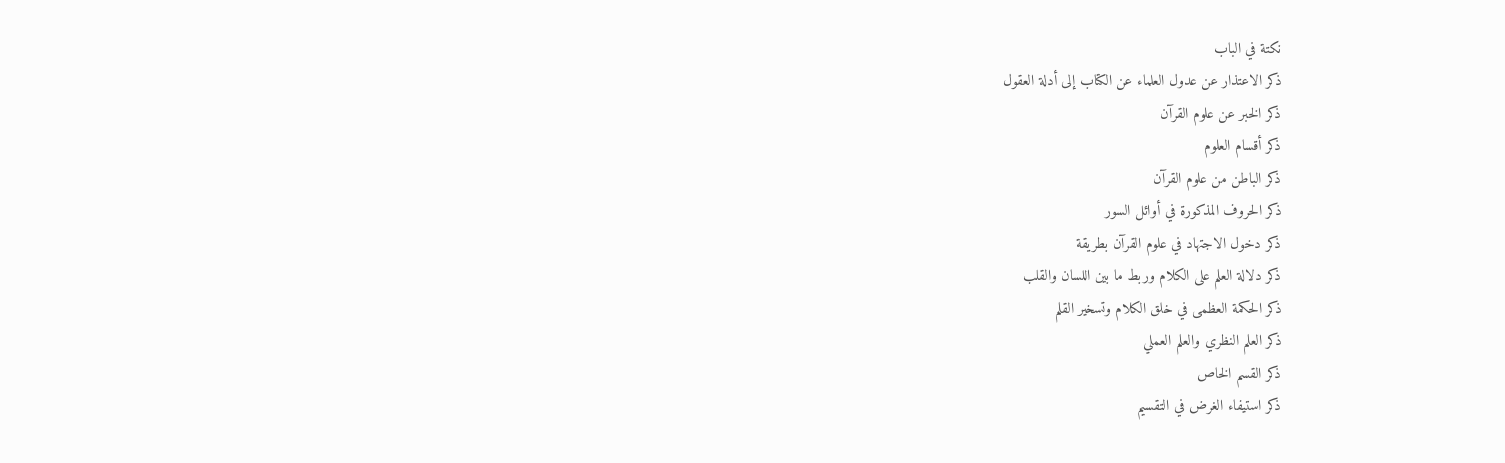نكتة في الباب
ذكر الاعتذار عن عدول العلماء عن الكتاب إلى أدلة العقول
ذكر الخبر عن علوم القرآن
ذكر أقسام العلوم
ذكر الباطن من علوم القرآن
ذكر الحروف المذكورة في أوائل السور
ذكر دخول الاجتهاد في علوم القرآن بطريقة
ذكر دلالة العلم على الكلام وربط ما بين اللسان والقلب
ذكر الحكمة العظمى في خلق الكلام وتسخير القلم
ذكر العلم النظري والعلم العملي
ذكر القسم الخاص
ذكر استيفاء الغرض في التقسيم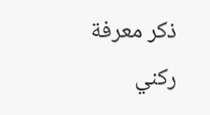ذكر معرفة ركني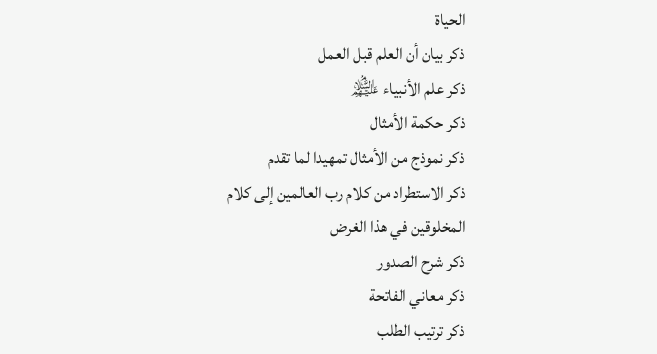الحياة
ذكر بيان أن العلم قبل العمل
ذكر علم الأنبياء ﵈
ذكر حكمة الأمثال
ذكر نموذج من الأمثال تمهيدا لما تقدم
ذكر الاستطراد من كلام رب العالمين إلى كلام المخلوقين في هذا الغرض
ذكر شرح الصدور
ذكر معاني الفاتحة
ذكر ترتيب الطلب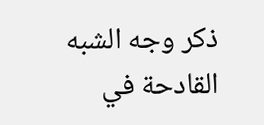ذكر وجه الشبه القادحة في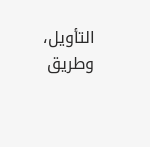التأويل، وطريق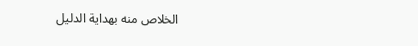الخلاص منه بهداية الدليل